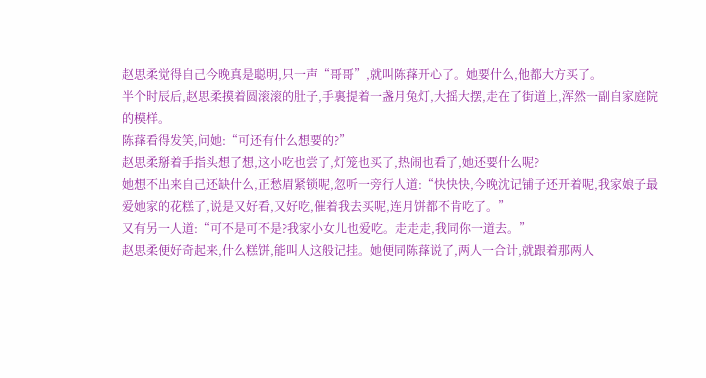赵思柔觉得自己今晚真是聪明,只一声“哥哥”,就叫陈萚开心了。她要什么,他都大方买了。
半个时辰后,赵思柔摸着圆滚滚的肚子,手裏提着一盏月兔灯,大摇大摆,走在了街道上,浑然一副自家庭院的模样。
陈萚看得发笑,问她:“可还有什么想要的?”
赵思柔掰着手指头想了想,这小吃也尝了,灯笼也买了,热闹也看了,她还要什么呢?
她想不出来自己还缺什么,正愁眉紧锁呢,忽听一旁行人道:“快快快,今晚沈记铺子还开着呢,我家娘子最爱她家的花糕了,说是又好看,又好吃,催着我去买呢,连月饼都不肯吃了。”
又有另一人道:“可不是可不是?我家小女儿也爱吃。走走走,我同你一道去。”
赵思柔便好奇起来,什么糕饼,能叫人这般记挂。她便同陈萚说了,两人一合计,就跟着那两人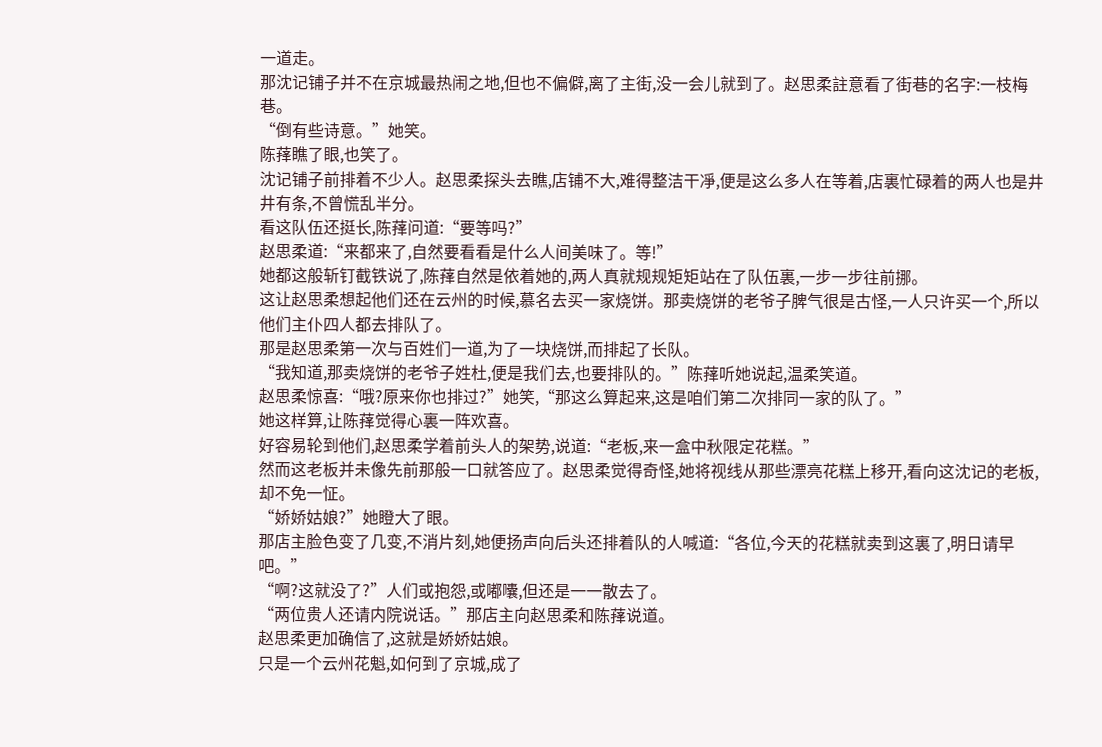一道走。
那沈记铺子并不在京城最热闹之地,但也不偏僻,离了主街,没一会儿就到了。赵思柔註意看了街巷的名字:一枝梅巷。
“倒有些诗意。”她笑。
陈萚瞧了眼,也笑了。
沈记铺子前排着不少人。赵思柔探头去瞧,店铺不大,难得整洁干凈,便是这么多人在等着,店裏忙碌着的两人也是井井有条,不曾慌乱半分。
看这队伍还挺长,陈萚问道:“要等吗?”
赵思柔道:“来都来了,自然要看看是什么人间美味了。等!”
她都这般斩钉截铁说了,陈萚自然是依着她的,两人真就规规矩矩站在了队伍裏,一步一步往前挪。
这让赵思柔想起他们还在云州的时候,慕名去买一家烧饼。那卖烧饼的老爷子脾气很是古怪,一人只许买一个,所以他们主仆四人都去排队了。
那是赵思柔第一次与百姓们一道,为了一块烧饼,而排起了长队。
“我知道,那卖烧饼的老爷子姓杜,便是我们去,也要排队的。”陈萚听她说起,温柔笑道。
赵思柔惊喜:“哦?原来你也排过?”她笑,“那这么算起来,这是咱们第二次排同一家的队了。”
她这样算,让陈萚觉得心裏一阵欢喜。
好容易轮到他们,赵思柔学着前头人的架势,说道:“老板,来一盒中秋限定花糕。”
然而这老板并未像先前那般一口就答应了。赵思柔觉得奇怪,她将视线从那些漂亮花糕上移开,看向这沈记的老板,却不免一怔。
“娇娇姑娘?”她瞪大了眼。
那店主脸色变了几变,不消片刻,她便扬声向后头还排着队的人喊道:“各位,今天的花糕就卖到这裏了,明日请早吧。”
“啊?这就没了?”人们或抱怨,或嘟囔,但还是一一散去了。
“两位贵人还请内院说话。”那店主向赵思柔和陈萚说道。
赵思柔更加确信了,这就是娇娇姑娘。
只是一个云州花魁,如何到了京城,成了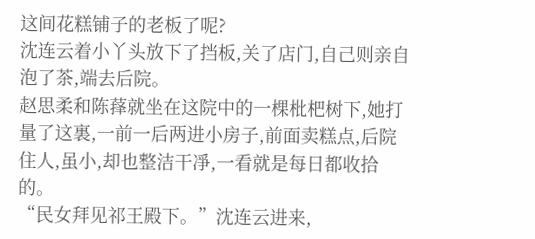这间花糕铺子的老板了呢?
沈连云着小丫头放下了挡板,关了店门,自己则亲自泡了茶,端去后院。
赵思柔和陈萚就坐在这院中的一棵枇杷树下,她打量了这裏,一前一后两进小房子,前面卖糕点,后院住人,虽小,却也整洁干凈,一看就是每日都收拾的。
“民女拜见祁王殿下。”沈连云进来,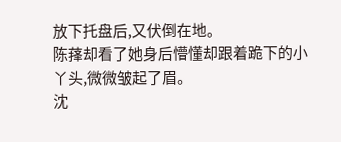放下托盘后,又伏倒在地。
陈萚却看了她身后懵懂却跟着跪下的小丫头,微微皱起了眉。
沈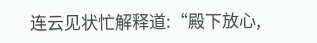连云见状忙解释道:“殿下放心,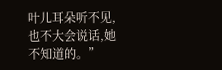叶儿耳朵听不见,也不大会说话,她不知道的。”